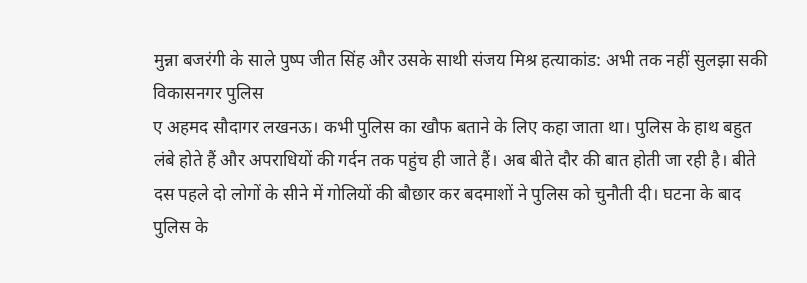मुन्ना बजरंगी के साले पुष्प जीत सिंह और उसके साथी संजय मिश्र हत्याकांड: अभी तक नहीं सुलझा सकी विकासनगर पुलिस
ए अहमद सौदागर लखनऊ। कभी पुलिस का खौफ बताने के लिए कहा जाता था। पुलिस के हाथ बहुत लंबे होते हैं और अपराधियों की गर्दन तक पहुंच ही जाते हैं। अब बीते दौर की बात होती जा रही है। बीते दस पहले दो लोगों के सीने में गोलियों की बौछार कर बदमाशों ने पुलिस को चुनौती दी। घटना के बाद पुलिस के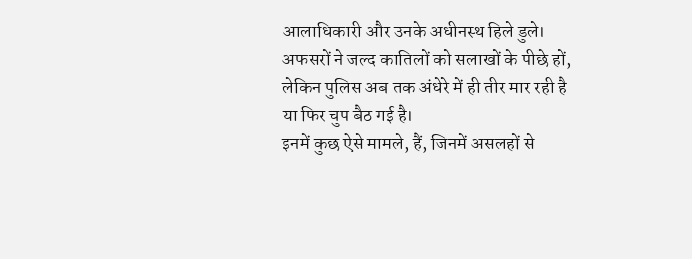आलाधिकारी और उनके अधीनस्थ हिले डुले। अफसरों ने जल्द कातिलों को सलाखों के पीछे हों, लेकिन पुलिस अब तक अंधेरे में ही तीर मार रही है या फिर चुप बैठ गई है।
इनमें कुछ ऐसे मामले, हैं, जिनमें असलहों से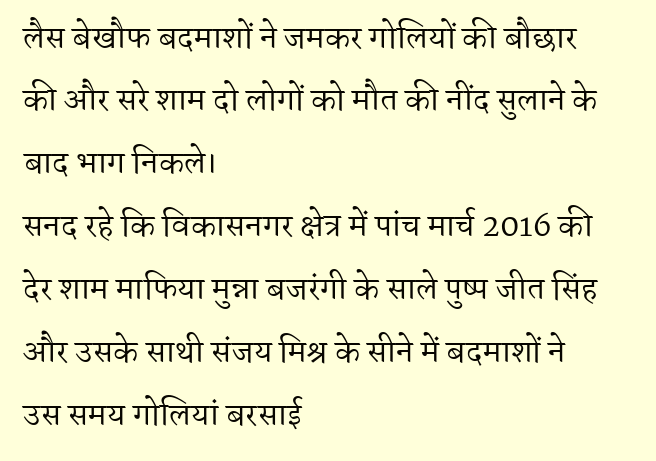लैस बेखौफ बदमाशों ने जमकर गोलियों की बौछार की और सरे शाम दो लोगों को मौत की नींद सुलाने के बाद भाग निकले।
सनद रहे कि विकासनगर क्षेत्र में पांच मार्च 2016 की देर शाम माफिया मुन्ना बजरंगी के साले पुष्प जीत सिंह और उसके साथी संजय मिश्र के सीने में बदमाशों ने उस समय गोलियां बरसाई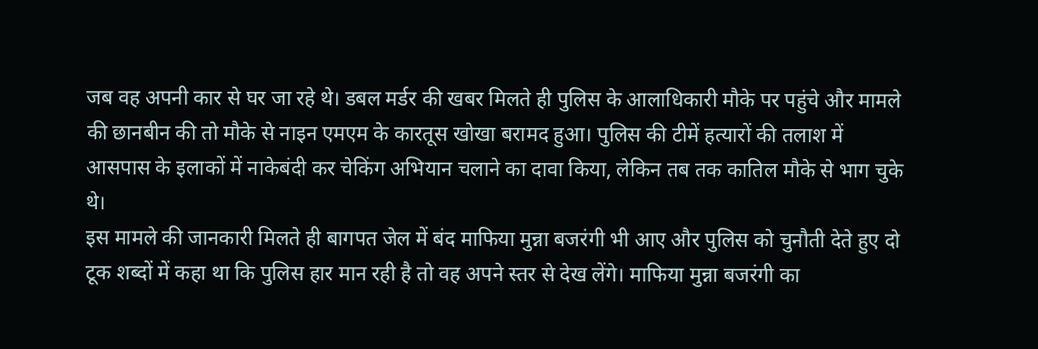जब वह अपनी कार से घर जा रहे थे। डबल मर्डर की खबर मिलते ही पुलिस के आलाधिकारी मौके पर पहुंचे और मामले की छानबीन की तो मौके से नाइन एमएम के कारतूस खोखा बरामद हुआ। पुलिस की टीमें हत्यारों की तलाश में आसपास के इलाकों में नाकेबंदी कर चेकिंग अभियान चलाने का दावा किया, लेकिन तब तक कातिल मौके से भाग चुके थे।
इस मामले की जानकारी मिलते ही बागपत जेल में बंद माफिया मुन्ना बजरंगी भी आए और पुलिस को चुनौती देते हुए दो टूक शब्दों में कहा था कि पुलिस हार मान रही है तो वह अपने स्तर से देख लेंगे। माफिया मुन्ना बजरंगी का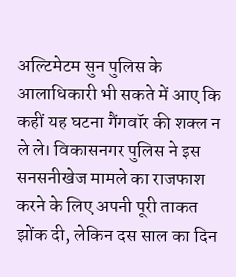अल्टिमेटम सुन पुलिस के आलाधिकारी भी सकते में आए कि कहीं यह घटना गैंगवॉर की शक्ल न ले ले। विकासनगर पुलिस ने इस सनसनीखेज मामले का राजफाश करने के लिए अपनी पूरी ताकत झोंक दी, लेकिन दस साल का दिन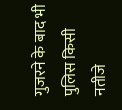गुजरने के बाद भी पुलिस किसी नतीजे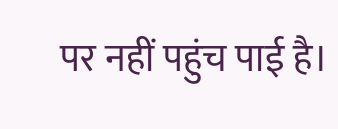पर नहीं पहुंच पाई है।